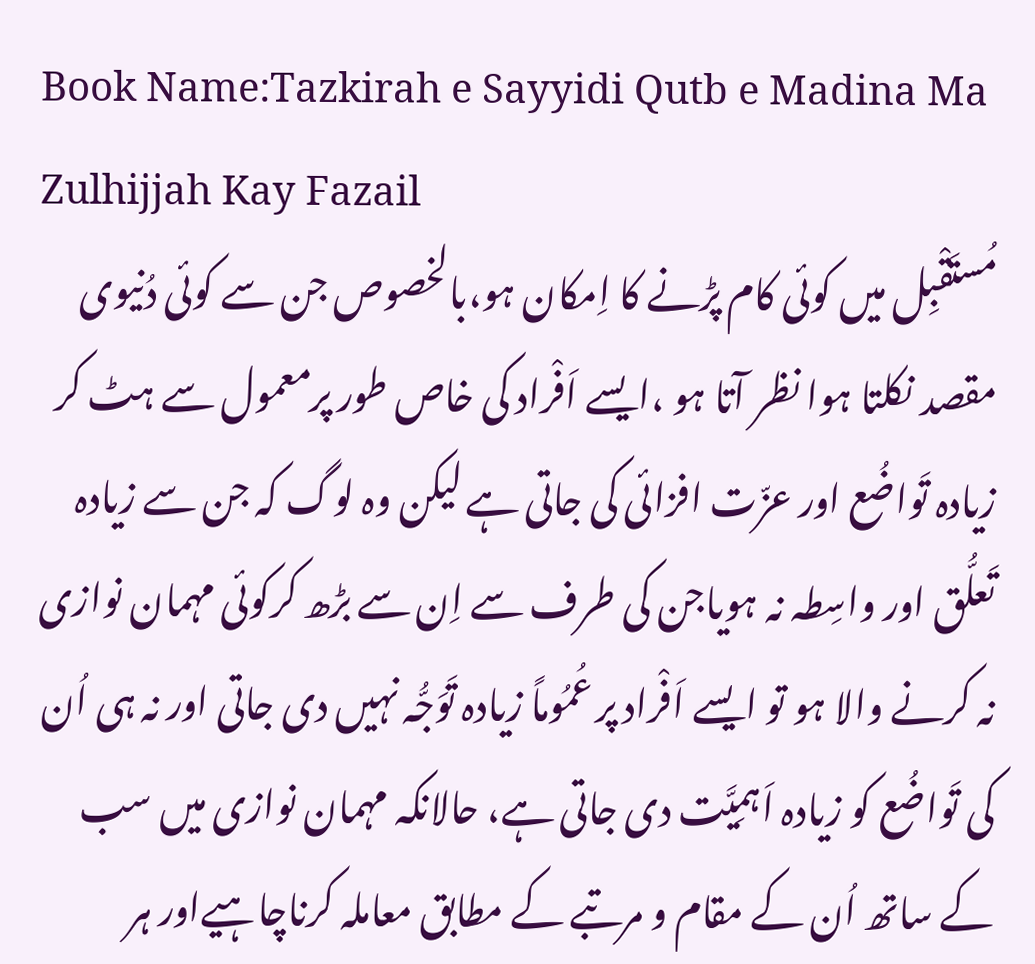Book Name:Tazkirah e Sayyidi Qutb e Madina Ma Zulhijjah Kay Fazail
مُستَقْبِل میں کوئی کام پڑنے کا اِمکان ہو،بالخصوص جن سے کوئی دُنیوی مقصد نکلتا ہوا نظر آتا ہو ،ایسے اَفْراد کی خاص طور پرمعمول سے ہٹ کر زیادہ تَواضُع اور عزّت افزائی کی جاتی ہے لیکن وہ لوگ کہ جن سے زیادہ تَعلُّق اور واسِطہ نہ ہویاجن کی طرف سے اِن سے بڑھ کرکوئی مہمان نوازی نہ کرنے والا ہو تو ایسے اَفْراد پر عُمُوماً زیادہ تَوَجُّہ نہیں دی جاتی اور نہ ہی اُن کی تَواضُع کو زیادہ اَہمِیَّت دی جاتی ہے، حالانکہ مہمان نوازی میں سب کے ساتھ اُن کے مقام و مرتبے کے مطابق معاملہ کرناچاہیےاور ہر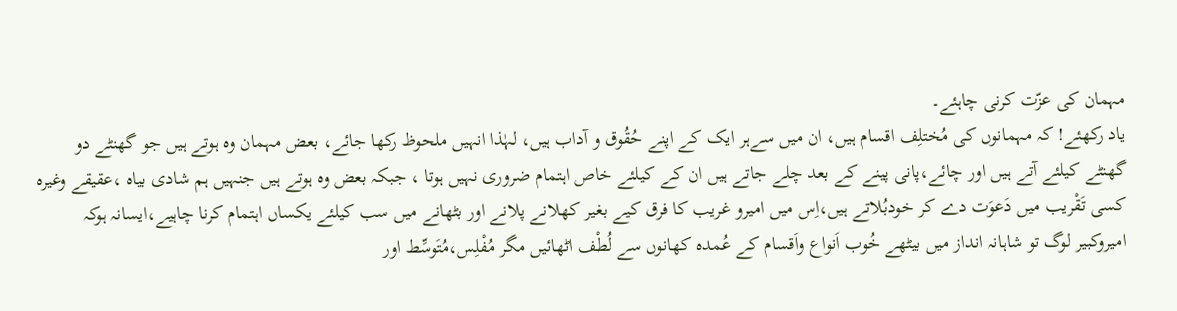مہمان کی عزّت کرنی چاہئے۔
یاد رکھئے! کہ مہمانوں کی مُختلِف اقسام ہیں، ان میں سےہر ایک کے اپنے حُقُوق و آداب ہیں، لہٰذا انہیں ملحوظ رکھا جائے، بعض مہمان وہ ہوتے ہیں جو گھنٹے دو گھنٹے کیلئے آتے ہیں اور چائے،پانی پینے کے بعد چلے جاتے ہیں ان کے کیلئے خاص اہتمام ضروری نہیں ہوتا ، جبکہ بعض وہ ہوتے ہیں جنہیں ہم شادی بیاہ ،عقیقے وغیرہ کسی تَقْریب میں دَعوَت دے کر خودبُلاتے ہیں،اِس میں امیرو غریب کا فرق کیے بغیر کھلانے پلانے اور بٹھانے میں سب کیلئے یکساں اہتمام کرنا چاہیے،ایسانہ ہوکہ امیروکبیر لوگ تو شاہانہ انداز میں بیٹھے خُوب اَنواع واَقسام کے عُمدہ کھانوں سے لُطْف اٹھائیں مگر مُفْلِس،مُتَوسِّط اور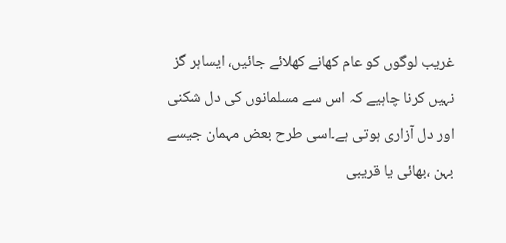غریب لوگوں کو عام کھانے کھلائے جائیں، ایساہر گز نہیں کرنا چاہیے کہ اس سے مسلمانوں کی دل شکنی اور دل آزاری ہوتی ہے۔اسی طرح بعض مہمان جیسے بہن ،بھائی یا قریبی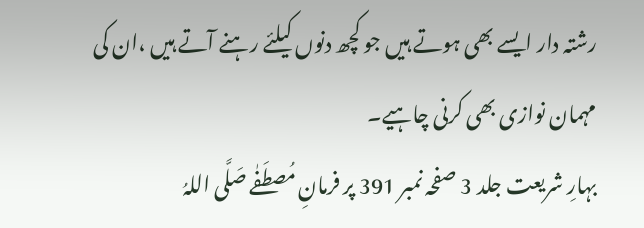رشتہ دار ایسے بھی ہوتے ہیں جو کچھ دنوں کیلئے رہنے آتے ہیں ،ان کی مہمان نوازی بھی کرنی چاہیے۔
بہارِ شریعت جلد 3 صفحہ نمبر 391 پر فرمانِ مُصطَفٰے صَلَّی اللہُ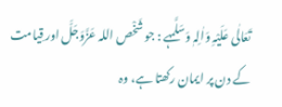تَعَالٰی عَلَیْہِ وَاٰلِہٖ وَسَلَّمہے : جو شَخْص اللہ عَزَّوَجَلَّ اور قِیامت کے دن پر ایمان رکھتا ہے، وہ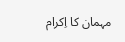مہمان کا اِکرام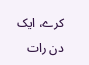کرے، ایک دن رات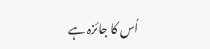اُس کا جائزہ ہے